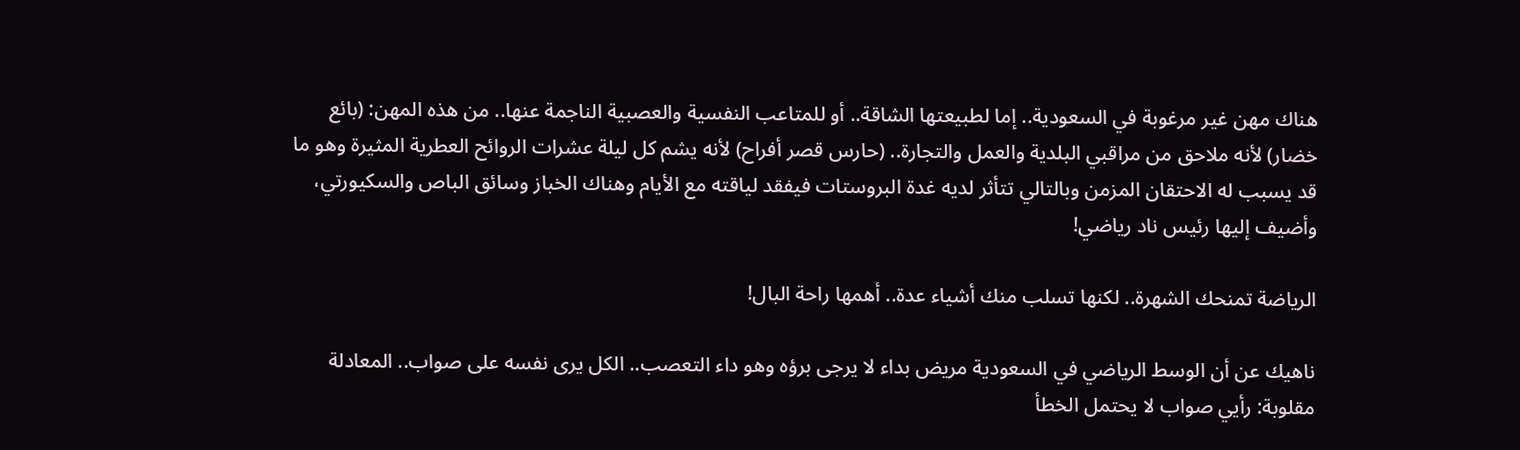هناك مهن غير مرغوبة في السعودية.. إما لطبيعتها الشاقة.. أو للمتاعب النفسية والعصبية الناجمة عنها.. من هذه المهن: (بائع خضار) لأنه ملاحق من مراقبي البلدية والعمل والتجارة.. (حارس قصر أفراح) لأنه يشم كل ليلة عشرات الروائح العطرية المثيرة وهو ما قد يسبب له الاحتقان المزمن وبالتالي تتأثر لديه غدة البروستات فيفقد لياقته مع الأيام وهناك الخباز وسائق الباص والسكيورتي، وأضيف إليها رئيس ناد رياضي!

الرياضة تمنحك الشهرة.. لكنها تسلب منك أشياء عدة.. أهمها راحة البال!

ناهيك عن أن الوسط الرياضي في السعودية مريض بداء لا يرجى برؤه وهو داء التعصب.. الكل يرى نفسه على صواب.. المعادلة مقلوبة: رأيي صواب لا يحتمل الخطأ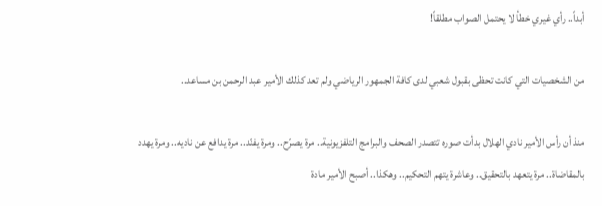أبداً.. رأي غيري خطأ لا يحتمل الصواب مطلقاً!

من الشخصيات التي كانت تحظى بقبول شعبي لدى كافة الجمهور الرياضي ولم تعد كذلك الأمير عبد الرحمن بن مساعد..

منذ أن رأس الأمير نادي الهلال بدأت صوره تتصدر الصحف والبرامج التلفزيونية.. مرة يصرّح.. ومرة يفنّد.. مرة يدافع عن ناديه.. ومرة يهدد بالمقاضاة.. مرة يتعهد بالتحقيق.. وعاشرة يتهم التحكيم.. وهكذا.. أصبح الأمير مادة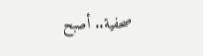صحفية.. أصبح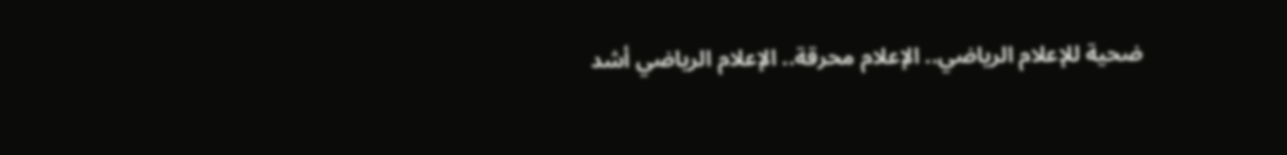ضحية للإعلام الرياضي.. الإعلام محرقة.. الإعلام الرياضي أشد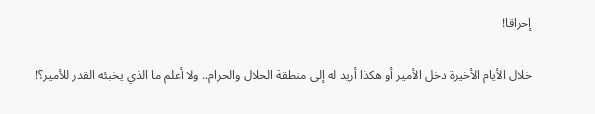إحراقا!

خلال الأيام الأخيرة دخل الأمير أو هكذا أريد له إلى منطقة الحلال والحرام.. ولا أعلم ما الذي يخبئه القدر للأمير؟!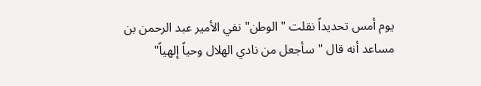يوم أمس تحديداً نقلت "الوطن" نفي الأمير عبد الرحمن بن مساعد أنه قال "سأجعل من نادي الهلال وحياً إلهياً"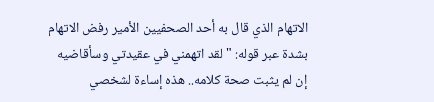الاتهام الذي قال به أحد الصحفيين الأمير رفض الاتهام بشدة عبر قوله: " لقد اتهمني في عقيدتي وسأقاضيه إن لم يثبت صحة كلامه.. هذه إساءة لشخصي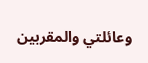وعائلتي والمقربين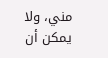مني، ولا يمكن أن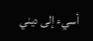أسيء إلى ديني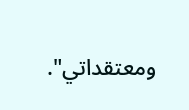ومعتقداتي".